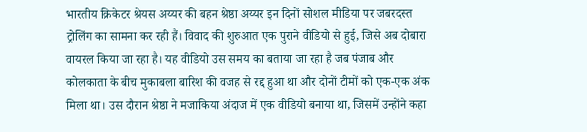भारतीय क्रिकेटर श्रेयस अय्यर की बहन श्रेष्ठा अय्यर इन दिनों सोशल मीडिया पर जबरदस्त ट्रोलिंग का सामना कर रही हैं। विवाद की शुरुआत एक पुराने वीडियो से हुई, जिसे अब दोबारा वायरल किया जा रहा है। यह वीडियो उस समय का बताया जा रहा है जब पंजाब और कोलकाता के बीच मुकाबला बारिश की वजह से रद्द हुआ था और दोनों टीमों को एक-एक अंक मिला था। उस दौरान श्रेष्ठा ने मजाकिया अंदाज में एक वीडियो बनाया था, जिसमें उन्होंने कहा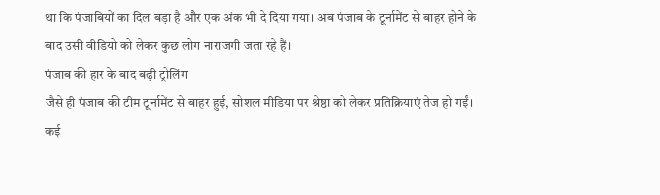था कि पंजाबियों का दिल बड़ा है और एक अंक भी दे दिया गया। अब पंजाब के टूर्नामेंट से बाहर होने के बाद उसी वीडियो को लेकर कुछ लोग नाराजगी जता रहे हैं।
पंजाब की हार के बाद बढ़ी ट्रोलिंग
जैसे ही पंजाब की टीम टूर्नामेंट से बाहर हुई, सोशल मीडिया पर श्रेष्ठा को लेकर प्रतिक्रियाएं तेज हो गईं। कई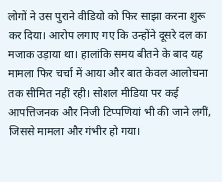लोगों ने उस पुराने वीडियो को फिर साझा करना शुरू कर दिया। आरोप लगाए गए कि उन्होंने दूसरे दल का मजाक उड़ाया था। हालांकि समय बीतने के बाद यह मामला फिर चर्चा में आया और बात केवल आलोचना तक सीमित नहीं रही। सोशल मीडिया पर कई आपत्तिजनक और निजी टिप्पणियां भी की जाने लगीं, जिससे मामला और गंभीर हो गया।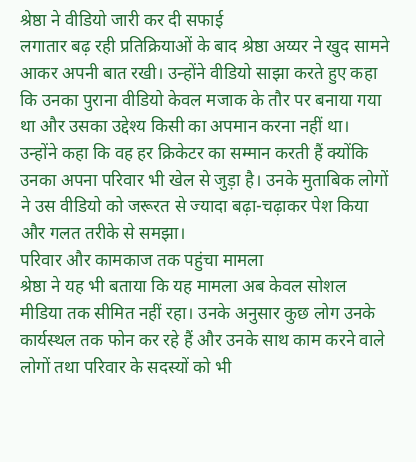श्रेष्ठा ने वीडियो जारी कर दी सफाई
लगातार बढ़ रही प्रतिक्रियाओं के बाद श्रेष्ठा अय्यर ने खुद सामने आकर अपनी बात रखी। उन्होंने वीडियो साझा करते हुए कहा कि उनका पुराना वीडियो केवल मजाक के तौर पर बनाया गया था और उसका उद्देश्य किसी का अपमान करना नहीं था। उन्होंने कहा कि वह हर क्रिकेटर का सम्मान करती हैं क्योंकि उनका अपना परिवार भी खेल से जुड़ा है। उनके मुताबिक लोगों ने उस वीडियो को जरूरत से ज्यादा बढ़ा-चढ़ाकर पेश किया और गलत तरीके से समझा।
परिवार और कामकाज तक पहुंचा मामला
श्रेष्ठा ने यह भी बताया कि यह मामला अब केवल सोशल मीडिया तक सीमित नहीं रहा। उनके अनुसार कुछ लोग उनके कार्यस्थल तक फोन कर रहे हैं और उनके साथ काम करने वाले लोगों तथा परिवार के सदस्यों को भी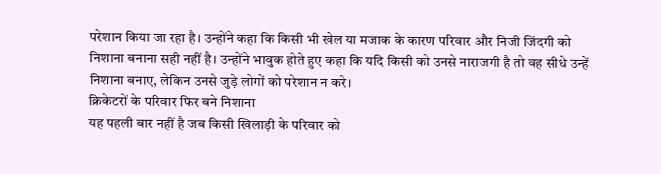परेशान किया जा रहा है। उन्होंने कहा कि किसी भी खेल या मजाक के कारण परिवार और निजी जिंदगी को निशाना बनाना सही नहीं है। उन्होंने भावुक होते हुए कहा कि यदि किसी को उनसे नाराजगी है तो वह सीधे उन्हें निशाना बनाए, लेकिन उनसे जुड़े लोगों को परेशान न करे।
क्रिकेटरों के परिवार फिर बने निशाना
यह पहली बार नहीं है जब किसी खिलाड़ी के परिवार को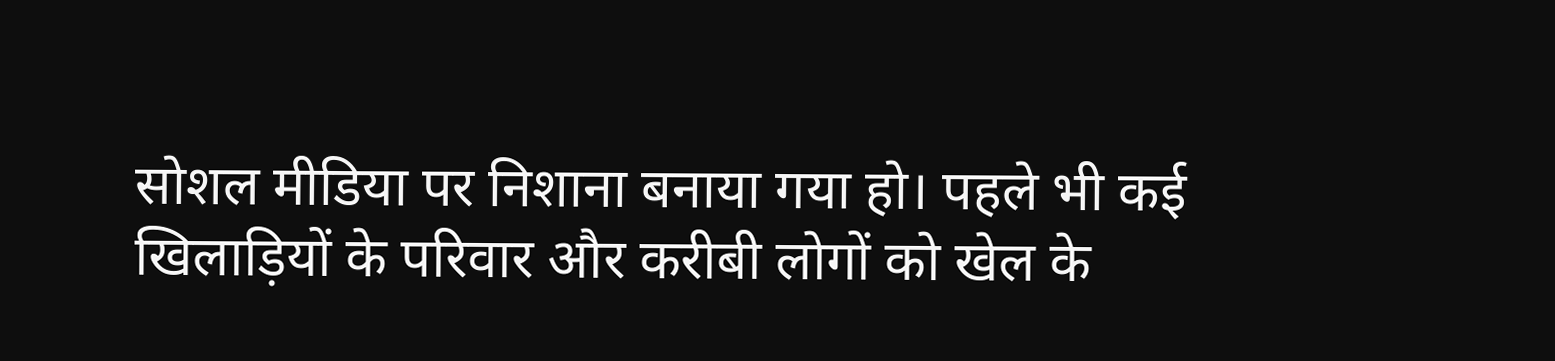सोशल मीडिया पर निशाना बनाया गया हो। पहले भी कई खिलाड़ियों के परिवार और करीबी लोगों को खेल के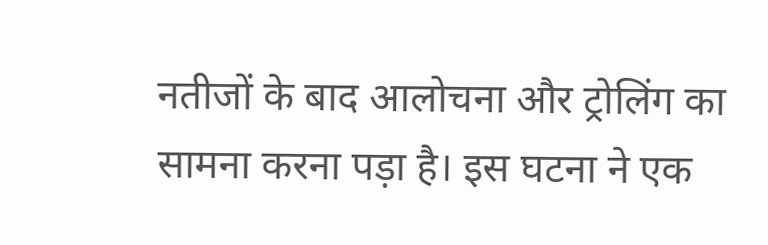नतीजों के बाद आलोचना और ट्रोलिंग का सामना करना पड़ा है। इस घटना ने एक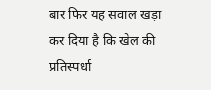बार फिर यह सवाल खड़ा कर दिया है कि खेल की प्रतिस्पर्धा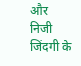और निजी जिंदगी के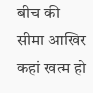बीच की सीमा आखिर कहां खत्म हो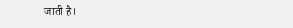जाती है।